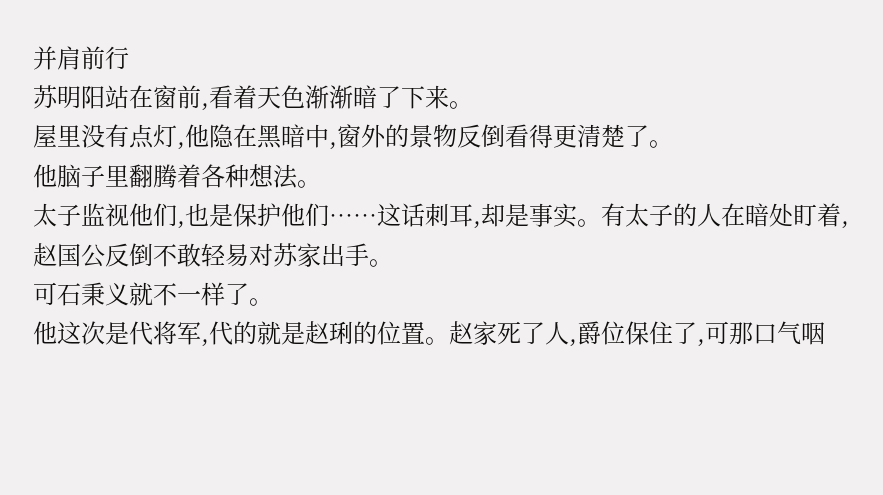并肩前行
苏明阳站在窗前,看着天色渐渐暗了下来。
屋里没有点灯,他隐在黑暗中,窗外的景物反倒看得更清楚了。
他脑子里翻腾着各种想法。
太子监视他们,也是保护他们……这话刺耳,却是事实。有太子的人在暗处盯着,赵国公反倒不敢轻易对苏家出手。
可石秉义就不一样了。
他这次是代将军,代的就是赵琍的位置。赵家死了人,爵位保住了,可那口气咽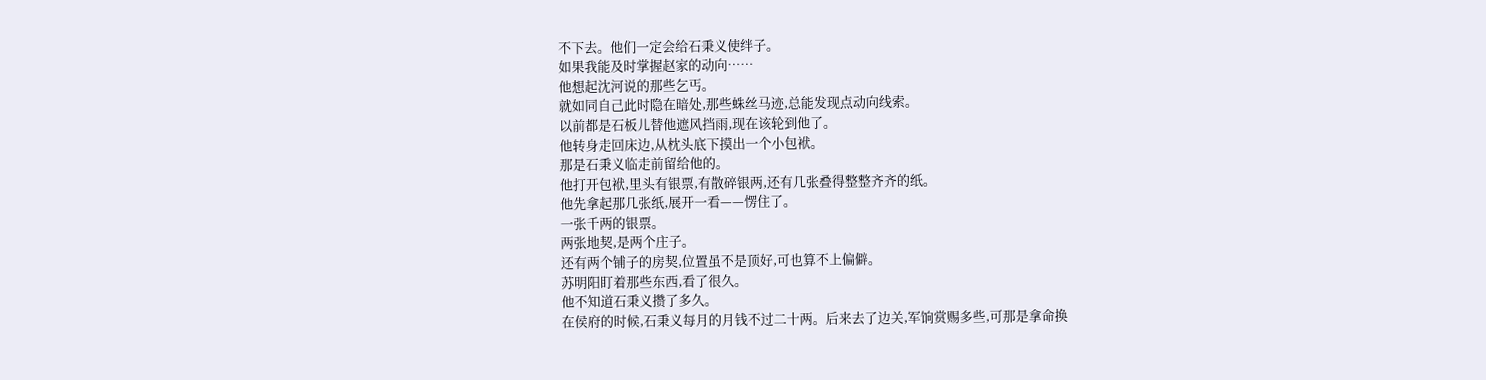不下去。他们一定会给石秉义使绊子。
如果我能及时掌握赵家的动向……
他想起沈河说的那些乞丐。
就如同自己此时隐在暗处,那些蛛丝马迹,总能发现点动向线索。
以前都是石板儿替他遮风挡雨,现在该轮到他了。
他转身走回床边,从枕头底下摸出一个小包袱。
那是石秉义临走前留给他的。
他打开包袱,里头有银票,有散碎银两,还有几张叠得整整齐齐的纸。
他先拿起那几张纸,展开一看——愣住了。
一张千两的银票。
两张地契,是两个庄子。
还有两个铺子的房契,位置虽不是顶好,可也算不上偏僻。
苏明阳盯着那些东西,看了很久。
他不知道石秉义攒了多久。
在侯府的时候,石秉义每月的月钱不过二十两。后来去了边关,军饷赏赐多些,可那是拿命换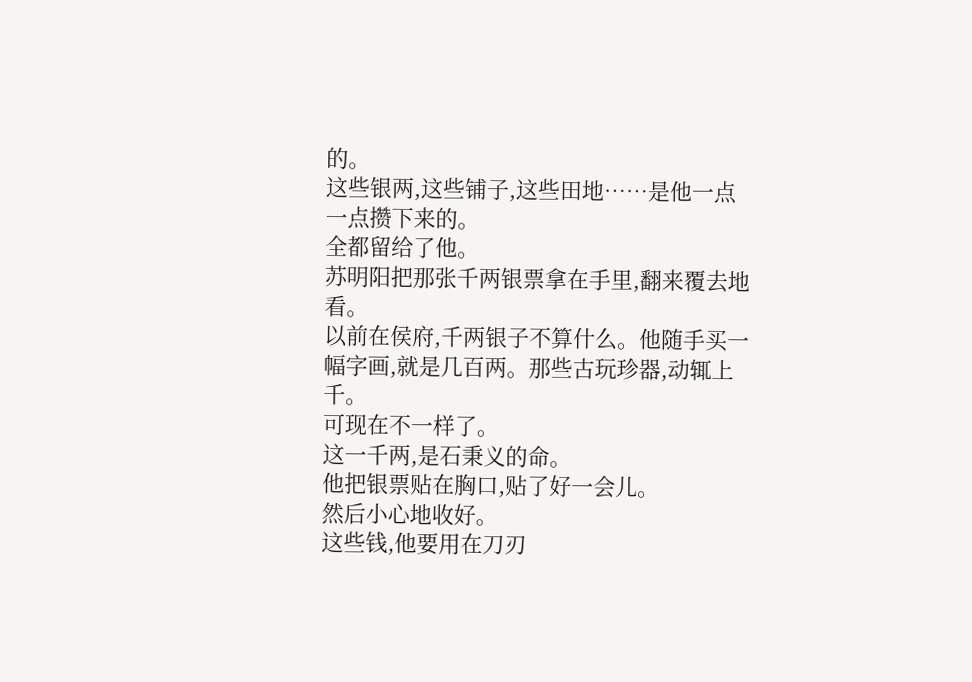的。
这些银两,这些铺子,这些田地……是他一点一点攒下来的。
全都留给了他。
苏明阳把那张千两银票拿在手里,翻来覆去地看。
以前在侯府,千两银子不算什么。他随手买一幅字画,就是几百两。那些古玩珍器,动辄上千。
可现在不一样了。
这一千两,是石秉义的命。
他把银票贴在胸口,贴了好一会儿。
然后小心地收好。
这些钱,他要用在刀刃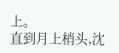上。
直到月上梢头,沈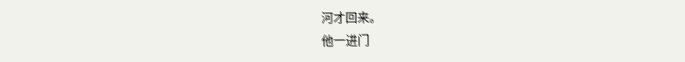河才回来。
他一进门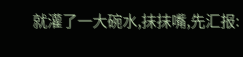就灌了一大碗水,抹抹嘴,先汇报: